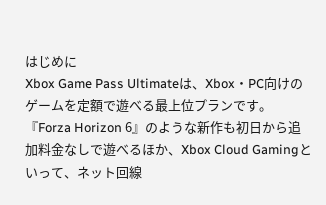はじめに
Xbox Game Pass Ultimateは、Xbox・PC向けのゲームを定額で遊べる最上位プランです。『Forza Horizon 6』のような新作も初日から追加料金なしで遊べるほか、Xbox Cloud Gamingといって、ネット回線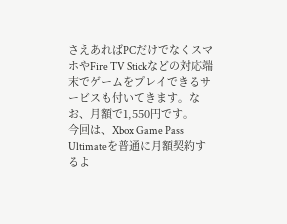さえあればPCだけでなくスマホやFire TV Stickなどの対応端末でゲームをプレイできるサービスも付いてきます。なお、月額で1,550円です。
今回は、Xbox Game Pass Ultimateを普通に月額契約するよ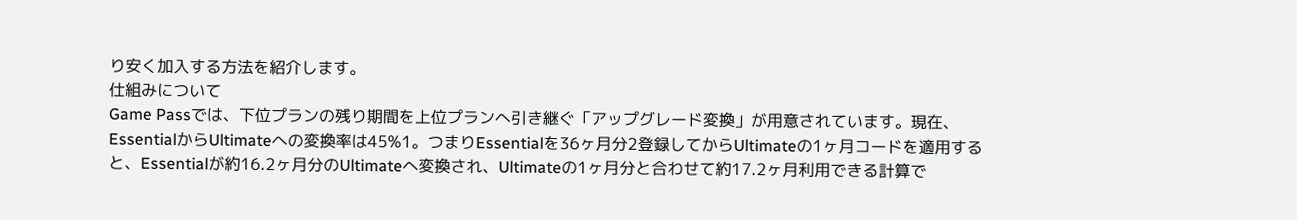り安く加入する方法を紹介します。
仕組みについて
Game Passでは、下位プランの残り期間を上位プランへ引き継ぐ「アップグレード変換」が用意されています。現在、EssentialからUltimateへの変換率は45%1。つまりEssentialを36ヶ月分2登録してからUltimateの1ヶ月コードを適用すると、Essentialが約16.2ヶ月分のUltimateへ変換され、Ultimateの1ヶ月分と合わせて約17.2ヶ月利用できる計算で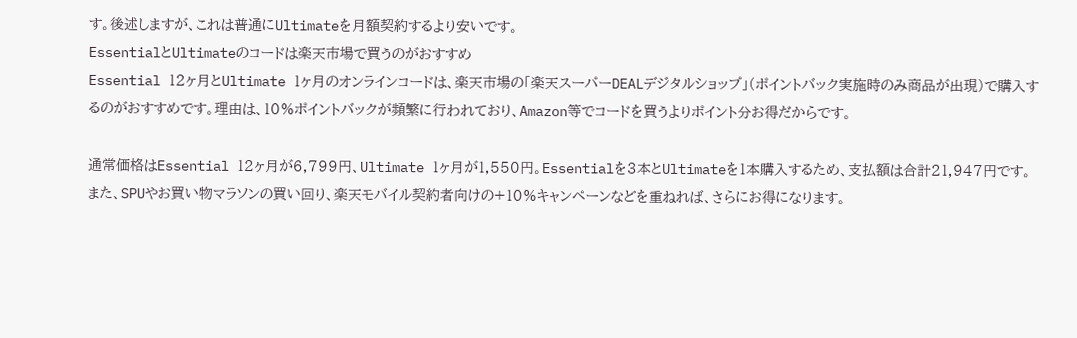す。後述しますが、これは普通にUltimateを月額契約するより安いです。
EssentialとUltimateのコードは楽天市場で買うのがおすすめ
Essential 12ヶ月とUltimate 1ヶ月のオンラインコードは、楽天市場の「楽天スーパーDEALデジタルショップ」(ポイントバック実施時のみ商品が出現)で購入するのがおすすめです。理由は、10%ポイントバックが頻繁に行われており、Amazon等でコードを買うよりポイント分お得だからです。

通常価格はEssential 12ヶ月が6,799円、Ultimate 1ヶ月が1,550円。Essentialを3本とUltimateを1本購入するため、支払額は合計21,947円です。
また、SPUやお買い物マラソンの買い回り、楽天モバイル契約者向けの+10%キャンペーンなどを重ねれば、さらにお得になります。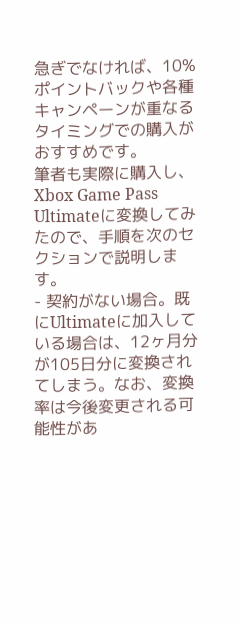急ぎでなければ、10%ポイントバックや各種キャンペーンが重なるタイミングでの購入がおすすめです。
筆者も実際に購入し、Xbox Game Pass Ultimateに変換してみたので、手順を次のセクションで説明します。
- 契約がない場合。既にUltimateに加入している場合は、12ヶ月分が105日分に変換されてしまう。なお、変換率は今後変更される可能性があ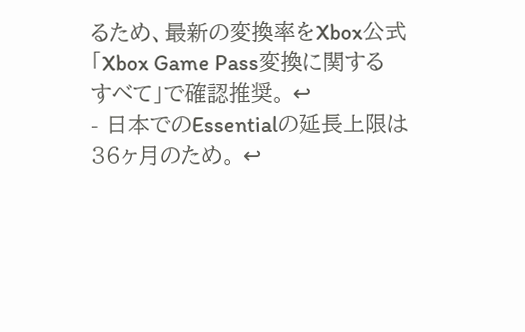るため、最新の変換率をXbox公式「Xbox Game Pass変換に関するすべて」で確認推奨。 ↩
- 日本でのEssentialの延長上限は36ヶ月のため。 ↩